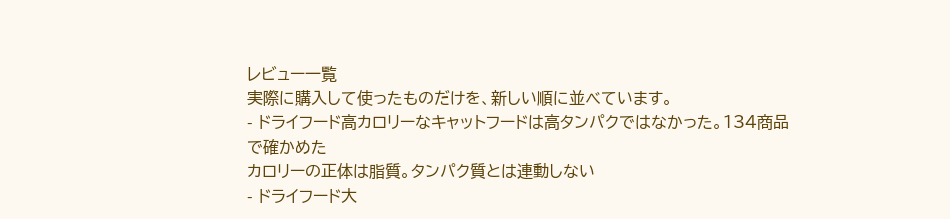レビュー一覧
実際に購入して使ったものだけを、新しい順に並べています。
- ドライフード高カロリーなキャットフードは高タンパクではなかった。134商品で確かめた
カロリーの正体は脂質。タンパク質とは連動しない
- ドライフード大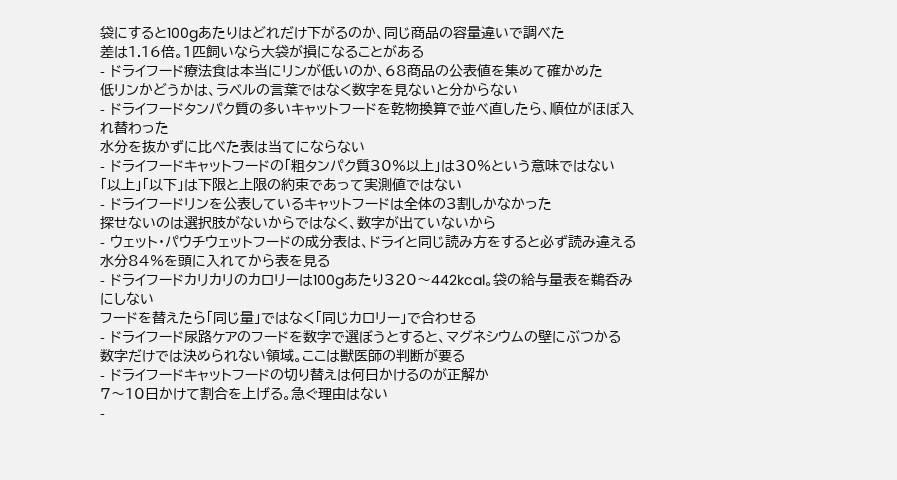袋にすると100gあたりはどれだけ下がるのか、同じ商品の容量違いで調べた
差は1.16倍。1匹飼いなら大袋が損になることがある
- ドライフード療法食は本当にリンが低いのか、68商品の公表値を集めて確かめた
低リンかどうかは、ラベルの言葉ではなく数字を見ないと分からない
- ドライフードタンパク質の多いキャットフードを乾物換算で並べ直したら、順位がほぼ入れ替わった
水分を抜かずに比べた表は当てにならない
- ドライフードキャットフードの「粗タンパク質30%以上」は30%という意味ではない
「以上」「以下」は下限と上限の約束であって実測値ではない
- ドライフードリンを公表しているキャットフードは全体の3割しかなかった
探せないのは選択肢がないからではなく、数字が出ていないから
- ウェット・パウチウェットフードの成分表は、ドライと同じ読み方をすると必ず読み違える
水分84%を頭に入れてから表を見る
- ドライフードカリカリのカロリーは100gあたり320〜442kcal。袋の給与量表を鵜呑みにしない
フードを替えたら「同じ量」ではなく「同じカロリー」で合わせる
- ドライフード尿路ケアのフードを数字で選ぼうとすると、マグネシウムの壁にぶつかる
数字だけでは決められない領域。ここは獣医師の判断が要る
- ドライフードキャットフードの切り替えは何日かけるのが正解か
7〜10日かけて割合を上げる。急ぐ理由はない
-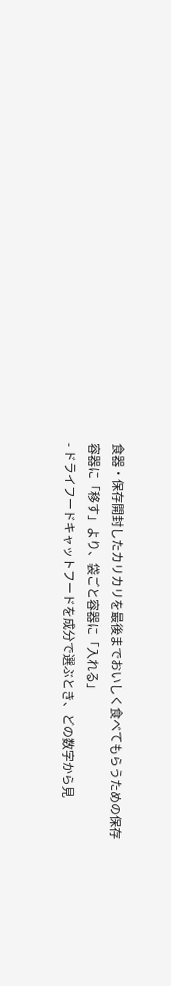食器・保存開封したカリカリを最後までおいしく食べてもらうための保存
容器に「移す」より、袋ごと容器に「入れる」
- ドライフードキャットフードを成分で選ぶとき、どの数字から見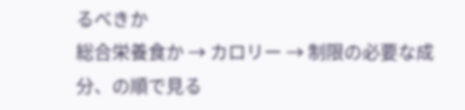るべきか
総合栄養食か → カロリー → 制限の必要な成分、の順で見る